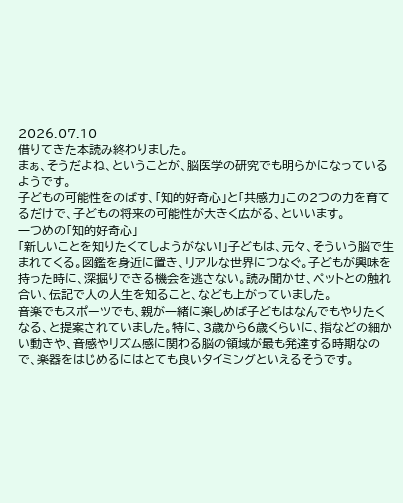2026.07.10
借りてきた本読み終わりました。
まぁ、そうだよね、ということが、脳医学の研究でも明らかになっているようです。
子どもの可能性をのばす、「知的好奇心」と「共感力」この2つの力を育てるだけで、子どもの将来の可能性が大きく広がる、といいます。
一つめの「知的好奇心」
「新しいことを知りたくてしようがない!」子どもは、元々、そういう脳で生まれてくる。図鑑を身近に置き、リアルな世界につなぐ。子どもが興味を持った時に、深掘りできる機会を逃さない。読み聞かせ、ペットとの触れ合い、伝記で人の人生を知ること、なども上がっていました。
音楽でもスポーツでも、親が一緒に楽しめば子どもはなんでもやりたくなる、と提案されていました。特に、3歳から6歳くらいに、指などの細かい動きや、音感やリズム感に関わる脳の領域が最も発達する時期なので、楽器をはじめるにはとても良いタイミングといえるそうです。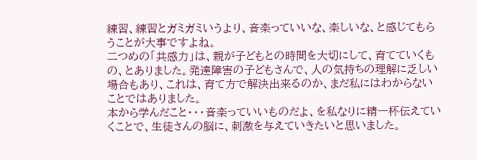練習、練習とガミガミいうより、音楽っていいな、楽しいな、と感じてもらうことが大事ですよね。
二つめの「共感力」は、親が子どもとの時間を大切にして、育てていくもの、とありました。発達障害の子どもさんで、人の気持ちの理解に乏しい場合もあり、これは、育て方で解決出来るのか、まだ私にはわからないことではありました。
本から学んだこと・・・音楽っていいものだよ、を私なりに精一杯伝えていくことで、生徒さんの脳に、刺激を与えていきたいと思いました。